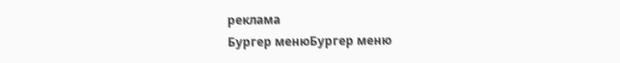реклама
Бургер менюБургер меню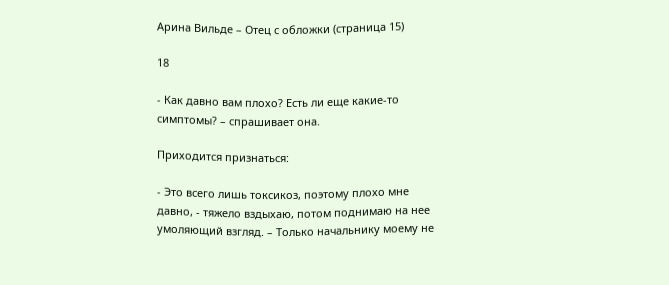Арина Вильде – Отец с обложки (страница 15)

18

- Как давно вам плохо? Есть ли еще какие-то симптомы? – спрашивает она.

Приходится признаться:

- Это всего лишь токсикоз, поэтому плохо мне давно, - тяжело вздыхаю, потом поднимаю на нее умоляющий взгляд. – Только начальнику моему не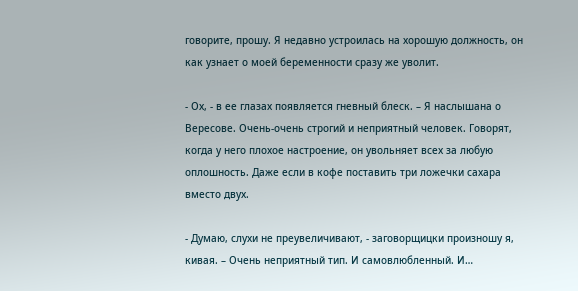говорите, прошу. Я недавно устроилась на хорошую должность, он как узнает о моей беременности сразу же уволит.

- Ох, - в ее глазах появляется гневный блеск. – Я наслышана о Вересове. Очень-очень строгий и неприятный человек. Говорят, когда у него плохое настроение, он увольняет всех за любую оплошность. Даже если в кофе поставить три ложечки сахара вместо двух.

- Думаю, слухи не преувеличивают, - заговорщицки произношу я, кивая. – Очень неприятный тип. И самовлюбленный. И…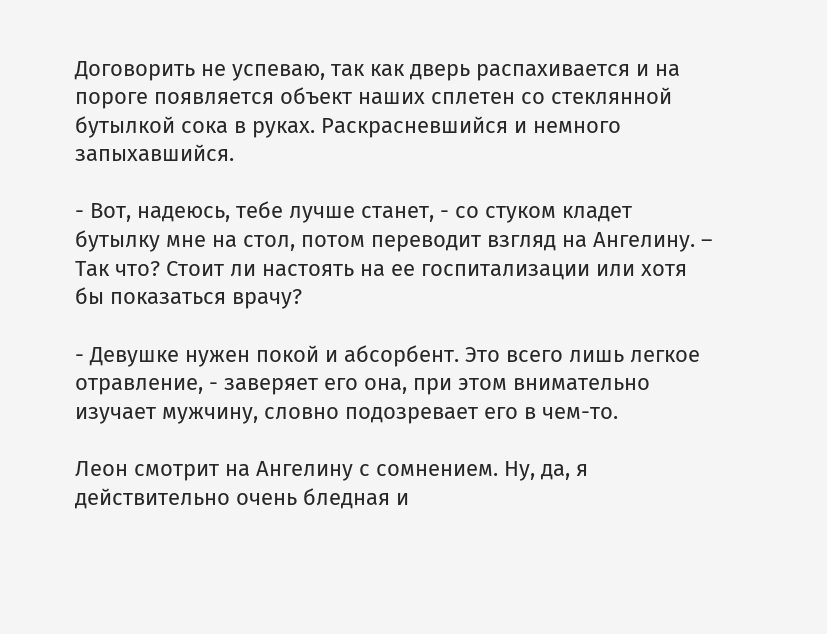Договорить не успеваю, так как дверь распахивается и на пороге появляется объект наших сплетен со стеклянной бутылкой сока в руках. Раскрасневшийся и немного запыхавшийся.

- Вот, надеюсь, тебе лучше станет, - со стуком кладет бутылку мне на стол, потом переводит взгляд на Ангелину. – Так что? Стоит ли настоять на ее госпитализации или хотя бы показаться врачу?

- Девушке нужен покой и абсорбент. Это всего лишь легкое отравление, - заверяет его она, при этом внимательно изучает мужчину, словно подозревает его в чем-то.

Леон смотрит на Ангелину с сомнением. Ну, да, я действительно очень бледная и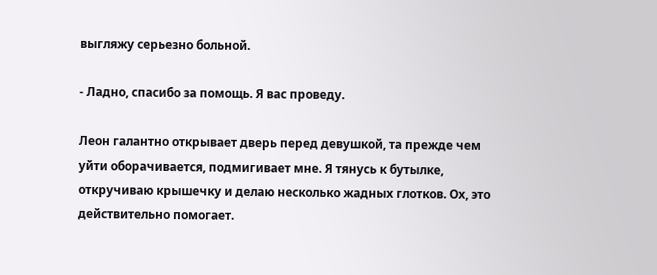выгляжу серьезно больной.

- Ладно, спасибо за помощь. Я вас проведу.

Леон галантно открывает дверь перед девушкой, та прежде чем уйти оборачивается, подмигивает мне. Я тянусь к бутылке, откручиваю крышечку и делаю несколько жадных глотков. Ох, это действительно помогает.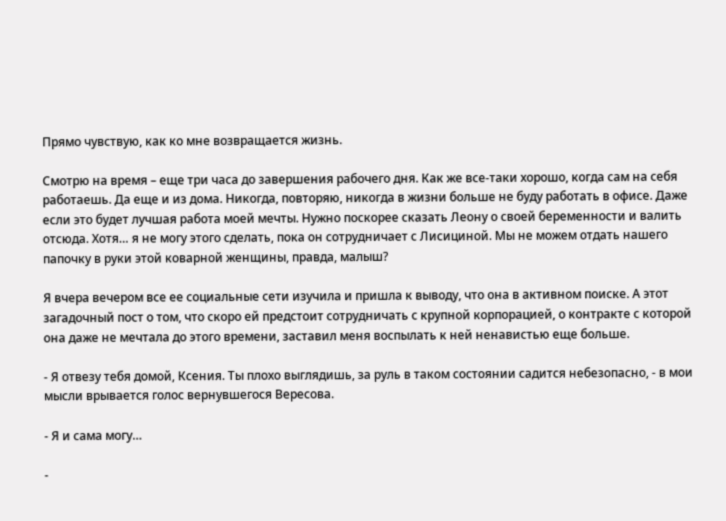Прямо чувствую, как ко мне возвращается жизнь.

Смотрю на время – еще три часа до завершения рабочего дня. Как же все-таки хорошо, когда сам на себя работаешь. Да еще и из дома. Никогда, повторяю, никогда в жизни больше не буду работать в офисе. Даже если это будет лучшая работа моей мечты. Нужно поскорее сказать Леону о своей беременности и валить отсюда. Хотя… я не могу этого сделать, пока он сотрудничает с Лисициной. Мы не можем отдать нашего папочку в руки этой коварной женщины, правда, малыш?

Я вчера вечером все ее социальные сети изучила и пришла к выводу, что она в активном поиске. А этот загадочный пост о том, что скоро ей предстоит сотрудничать с крупной корпорацией, о контракте с которой она даже не мечтала до этого времени, заставил меня воспылать к ней ненавистью еще больше.

- Я отвезу тебя домой, Ксения. Ты плохо выглядишь, за руль в таком состоянии садится небезопасно, - в мои мысли врывается голос вернувшегося Вересова.

- Я и сама могу…

-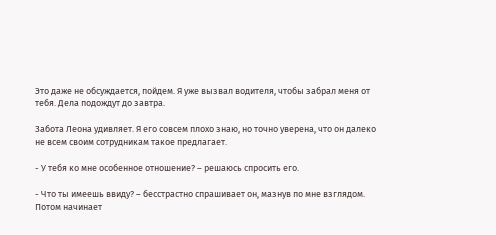Это даже не обсуждается, пойдем. Я уже вызвал водителя, чтобы забрал меня от тебя. Дела подождут до завтра.

Забота Леона удивляет. Я его совсем плохо знаю, но точно уверена, что он далеко не всем своим сотрудникам такое предлагает.

- У тебя ко мне особенное отношение? – решаюсь спросить его.

- Что ты имеешь ввиду? – бесстрастно спрашивает он, мазнув по мне взглядом. Потом начинает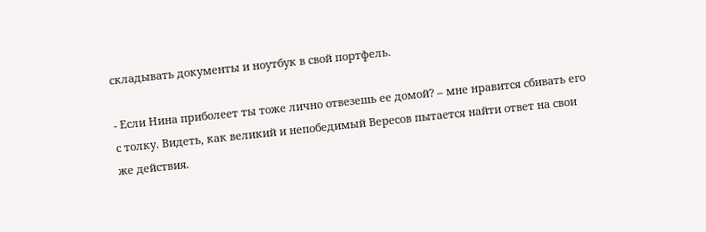складывать документы и ноутбук в свой портфель.

- Если Нина приболеет ты тоже лично отвезешь ее домой? – мне нравится сбивать его с толку. Видеть, как великий и непобедимый Вересов пытается найти ответ на свои же действия.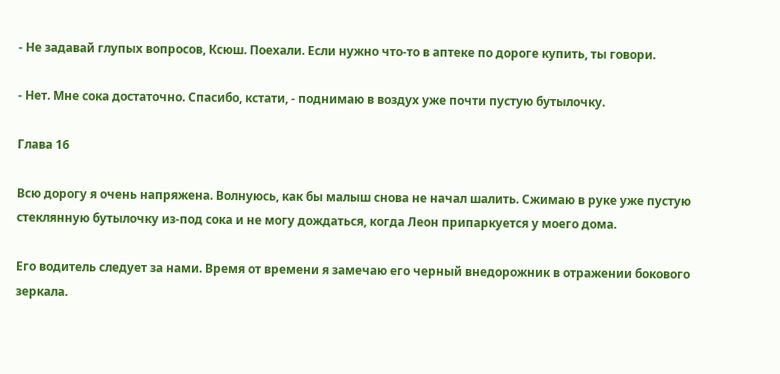- Не задавай глупых вопросов, Ксюш. Поехали. Если нужно что-то в аптеке по дороге купить, ты говори.

- Нет. Мне сока достаточно. Спасибо, кстати, - поднимаю в воздух уже почти пустую бутылочку.

Глава 16

Всю дорогу я очень напряжена. Волнуюсь, как бы малыш снова не начал шалить. Сжимаю в руке уже пустую стеклянную бутылочку из-под сока и не могу дождаться, когда Леон припаркуется у моего дома.

Его водитель следует за нами. Время от времени я замечаю его черный внедорожник в отражении бокового зеркала.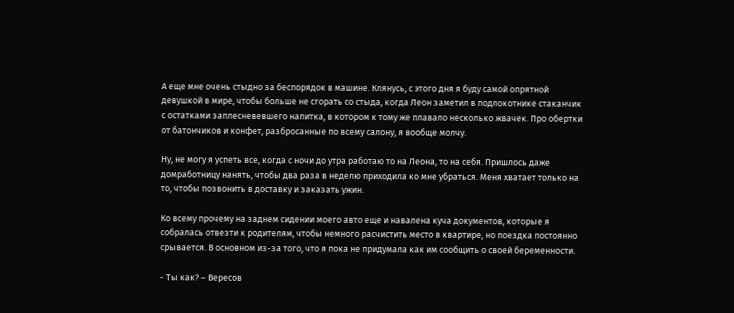А еще мне очень стыдно за беспорядок в машине. Клянусь, с этого дня я буду самой опрятной девушкой в мире, чтобы больше не сгорать со стыда, когда Леон заметил в подлокотнике стаканчик с остатками заплесневевшего напитка, в котором к тому же плавало несколько жвачек. Про обертки от батончиков и конфет, разбросанные по всему салону, я вообще молчу.

Ну, не могу я успеть все, когда с ночи до утра работаю то на Леона, то на себя. Пришлось даже домработницу нанять, чтобы два раза в неделю приходила ко мне убраться. Меня хватает только на то, чтобы позвонить в доставку и заказать ужин.

Ко всему прочему на заднем сидении моего авто еще и навалена куча документов, которые я собралась отвезти к родителям, чтобы немного расчистить место в квартире, но поездка постоянно срывается. В основном из-за того, что я пока не придумала как им сообщить о своей беременности.

- Ты как? – Вересов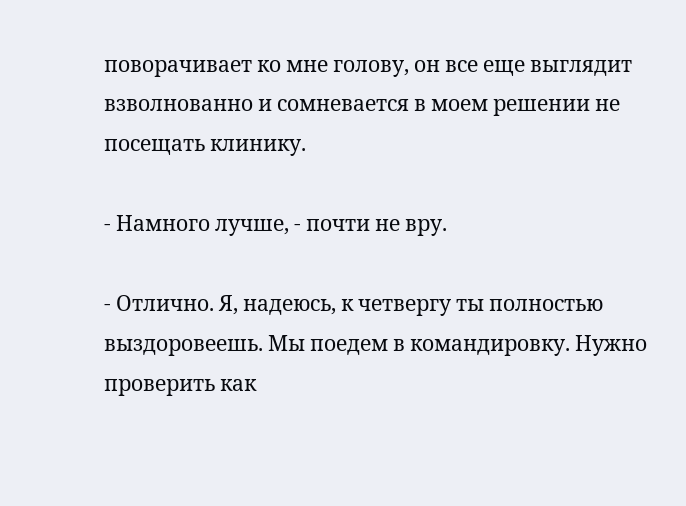поворачивает ко мне голову, он все еще выглядит взволнованно и сомневается в моем решении не посещать клинику.

- Намного лучше, - почти не вру.

- Отлично. Я, надеюсь, к четвергу ты полностью выздоровеешь. Мы поедем в командировку. Нужно проверить как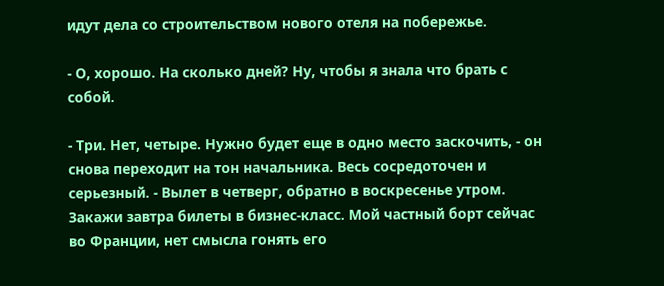идут дела со строительством нового отеля на побережье.

- О, хорошо. На сколько дней? Ну, чтобы я знала что брать с собой.

- Три. Нет, четыре. Нужно будет еще в одно место заскочить, - он снова переходит на тон начальника. Весь сосредоточен и серьезный. - Вылет в четверг, обратно в воскресенье утром. Закажи завтра билеты в бизнес-класс. Мой частный борт сейчас во Франции, нет смысла гонять его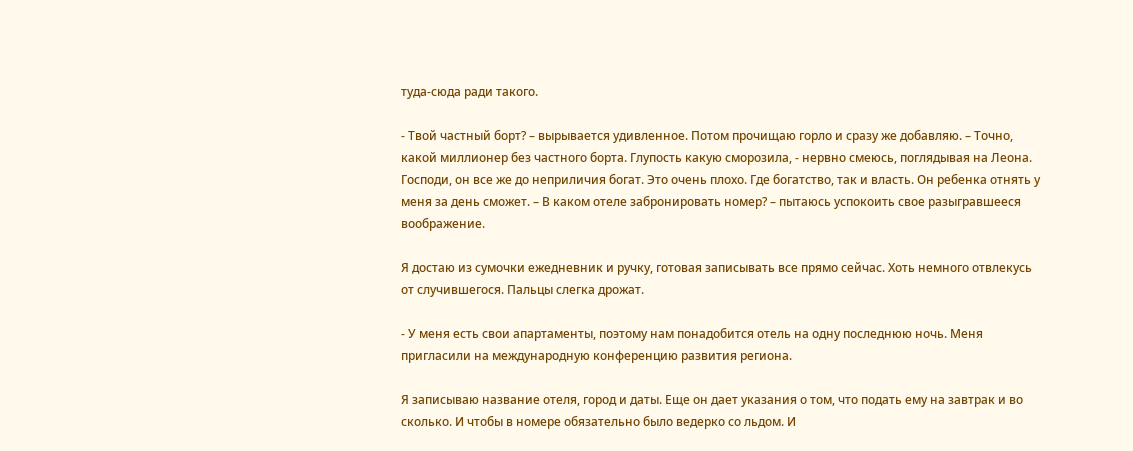туда-сюда ради такого.

- Твой частный борт? – вырывается удивленное. Потом прочищаю горло и сразу же добавляю. – Точно, какой миллионер без частного борта. Глупость какую сморозила, - нервно смеюсь, поглядывая на Леона. Господи, он все же до неприличия богат. Это очень плохо. Где богатство, так и власть. Он ребенка отнять у меня за день сможет. – В каком отеле забронировать номер? – пытаюсь успокоить свое разыгравшееся воображение.

Я достаю из сумочки ежедневник и ручку, готовая записывать все прямо сейчас. Хоть немного отвлекусь от случившегося. Пальцы слегка дрожат.

- У меня есть свои апартаменты, поэтому нам понадобится отель на одну последнюю ночь. Меня пригласили на международную конференцию развития региона.

Я записываю название отеля, город и даты. Еще он дает указания о том, что подать ему на завтрак и во сколько. И чтобы в номере обязательно было ведерко со льдом. И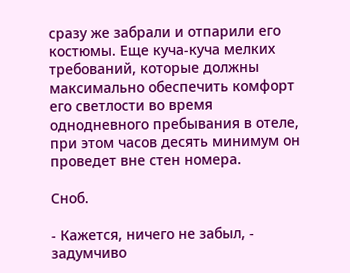сразу же забрали и отпарили его костюмы. Еще куча-куча мелких требований, которые должны максимально обеспечить комфорт его светлости во время однодневного пребывания в отеле, при этом часов десять минимум он проведет вне стен номера.

Сноб.

- Кажется, ничего не забыл, - задумчиво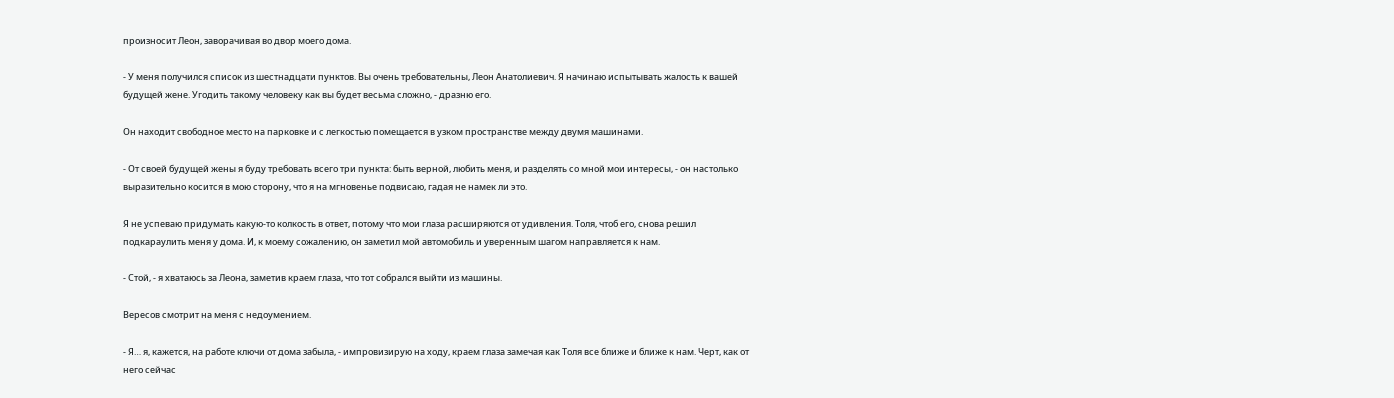произносит Леон, заворачивая во двор моего дома.

- У меня получился список из шестнадцати пунктов. Вы очень требовательны, Леон Анатолиевич. Я начинаю испытывать жалость к вашей будущей жене. Угодить такому человеку как вы будет весьма сложно, - дразню его.

Он находит свободное место на парковке и с легкостью помещается в узком пространстве между двумя машинами.

- От своей будущей жены я буду требовать всего три пункта: быть верной, любить меня, и разделять со мной мои интересы, - он настолько выразительно косится в мою сторону, что я на мгновенье подвисаю, гадая не намек ли это.

Я не успеваю придумать какую-то колкость в ответ, потому что мои глаза расширяются от удивления. Толя, чтоб его, снова решил подкараулить меня у дома. И, к моему сожалению, он заметил мой автомобиль и уверенным шагом направляется к нам.

- Стой, - я хватаюсь за Леона, заметив краем глаза, что тот собрался выйти из машины.

Вересов смотрит на меня с недоумением.

- Я… я, кажется, на работе ключи от дома забыла, - импровизирую на ходу, краем глаза замечая как Толя все ближе и ближе к нам. Черт, как от него сейчас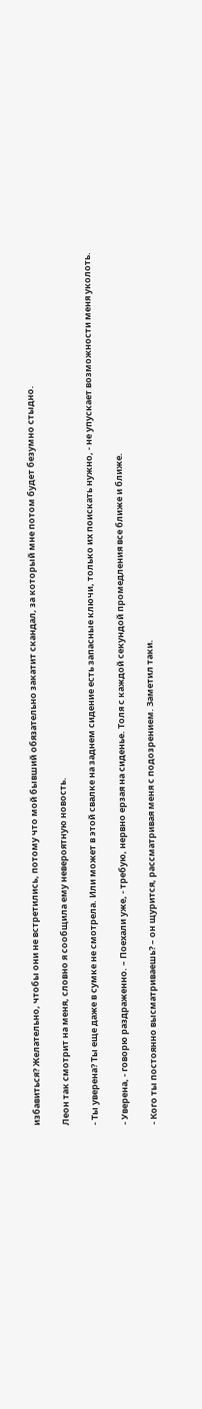избавиться? Желательно, чтобы они не встретились, потому что мой бывший обязательно закатит скандал, за который мне потом будет безумно стыдно.

Леон так смотрит на меня, словно я сообщила ему невероятную новость.

- Ты уверена? Ты еще даже в сумке не смотрела. Или может в этой свалке на заднем сидение есть запасные ключи, только их поискать нужно, - не упускает возможности меня уколоть.

- Уверена, - говорю раздраженно. – Поехали уже, - требую, нервно ерзая на сиденье. Толя с каждой секундой промедления все ближе и ближе.

- Кого ты постоянно высматриваешь? – он щурится, рассматривая меня с подозрением. Заметил таки.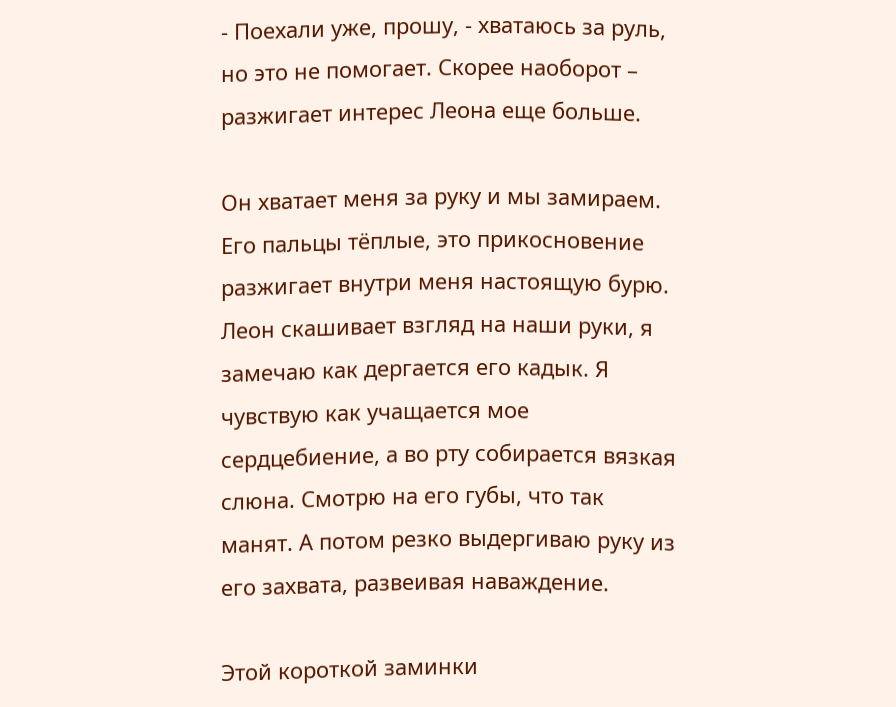- Поехали уже, прошу, - хватаюсь за руль, но это не помогает. Скорее наоборот – разжигает интерес Леона еще больше.

Он хватает меня за руку и мы замираем. Его пальцы тёплые, это прикосновение разжигает внутри меня настоящую бурю. Леон скашивает взгляд на наши руки, я замечаю как дергается его кадык. Я чувствую как учащается мое сердцебиение, а во рту собирается вязкая слюна. Смотрю на его губы, что так манят. А потом резко выдергиваю руку из его захвата, развеивая наваждение.

Этой короткой заминки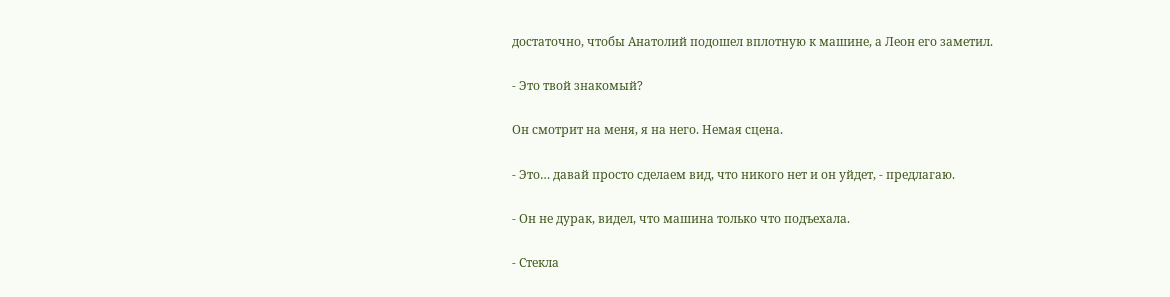достаточно, чтобы Анатолий подошел вплотную к машине, а Леон его заметил.

- Это твой знакомый?

Он смотрит на меня, я на него. Немая сцена.

- Это… давай просто сделаем вид, что никого нет и он уйдет, - предлагаю.

- Он не дурак, видел, что машина только что подъехала.

- Стекла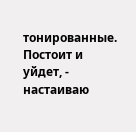тонированные. Постоит и уйдет, - настаиваю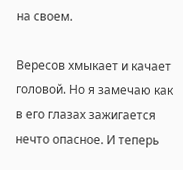на своем.

Вересов хмыкает и качает головой. Но я замечаю как в его глазах зажигается нечто опасное. И теперь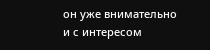он уже внимательно и с интересом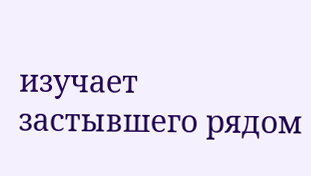изучает застывшего рядом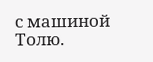с машиной Толю.